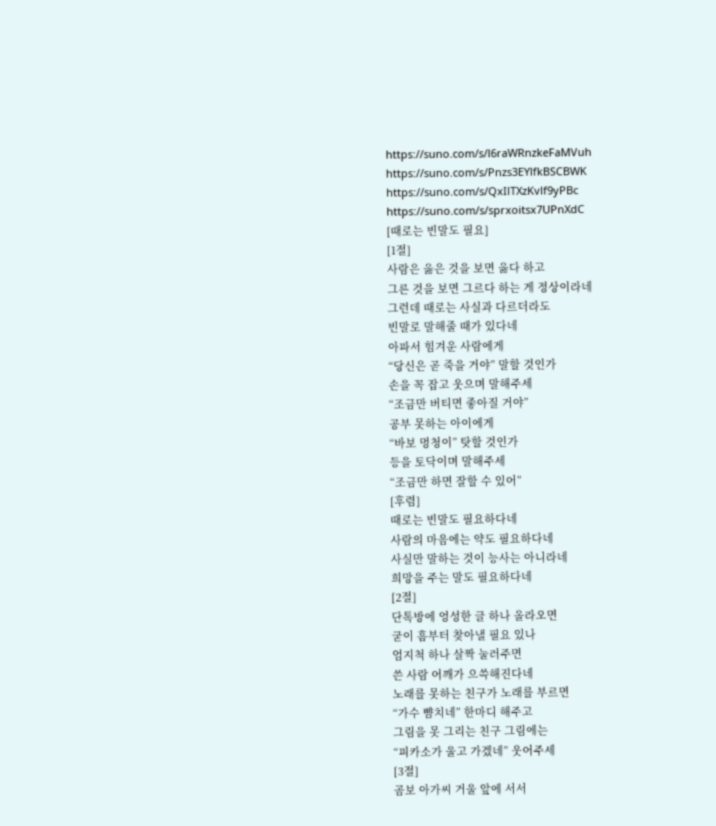https://suno.com/s/l6raWRnzkeFaMVuh
https://suno.com/s/Pnzs3EYlfkBSCBWK
https://suno.com/s/QxIlTXzKvlf9yPBc
https://suno.com/s/sprxoitsx7UPnXdC
[때로는 빈말도 필요]
[1절]
사람은 옳은 것을 보면 옳다 하고
그른 것을 보면 그르다 하는 게 정상이라네
그런데 때로는 사실과 다르더라도
빈말로 말해줄 때가 있다네
아파서 힘겨운 사람에게
“당신은 곧 죽을 거야” 말할 것인가
손을 꼭 잡고 웃으며 말해주세
“조금만 버티면 좋아질 거야”
공부 못하는 아이에게
“바보 멍청이” 탓할 것인가
등을 토닥이며 말해주세
“조금만 하면 잘할 수 있어”
[후렴]
때로는 빈말도 필요하다네
사람의 마음에는 약도 필요하다네
사실만 말하는 것이 능사는 아니라네
희망을 주는 말도 필요하다네
[2절]
단톡방에 엉성한 글 하나 올라오면
굳이 흠부터 찾아낼 필요 있나
엄지척 하나 살짝 눌러주면
쓴 사람 어깨가 으쓱해진다네
노래를 못하는 친구가 노래를 부르면
“가수 뺨치네” 한마디 해주고
그림을 못 그리는 친구 그림에는
“피카소가 울고 가겠네” 웃어주세
[3절]
곰보 아가씨 거울 앞에 서서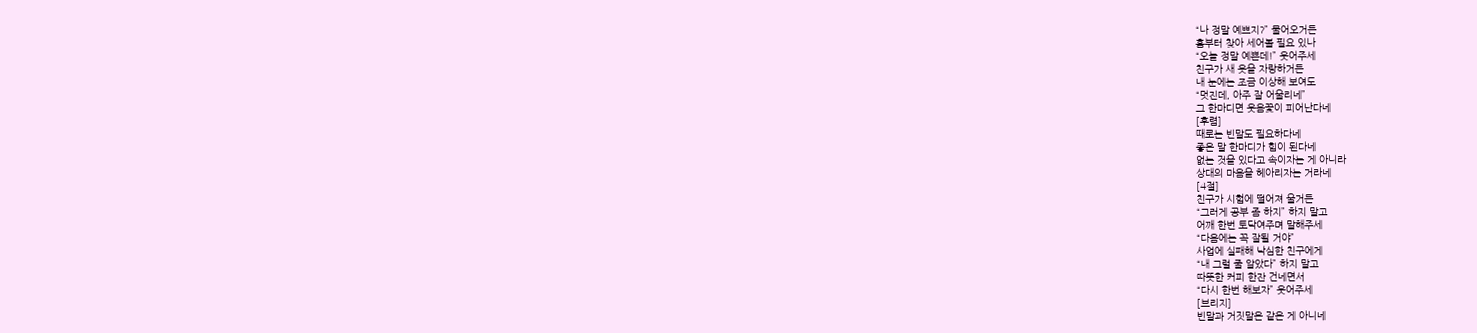“나 정말 예쁘지?” 물어오거든
흠부터 찾아 세어볼 필요 있나
“오늘 정말 예쁜데!” 웃어주세
친구가 새 옷을 자랑하거든
내 눈에는 조금 이상해 보여도
“멋진데, 아주 잘 어울리네”
그 한마디면 웃음꽃이 피어난다네
[후렴]
때로는 빈말도 필요하다네
좋은 말 한마디가 힘이 된다네
없는 것을 있다고 속이자는 게 아니라
상대의 마음을 헤아리자는 거라네
[4절]
친구가 시험에 떨어져 울거든
“그러게 공부 좀 하지” 하지 말고
어깨 한번 토닥여주며 말해주세
“다음에는 꼭 잘될 거야”
사업에 실패해 낙심한 친구에게
“내 그럴 줄 알았다” 하지 말고
따뜻한 커피 한잔 건네면서
“다시 한번 해보자” 웃어주세
[브리지]
빈말과 거짓말은 같은 게 아니네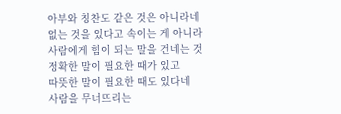아부와 칭찬도 같은 것은 아니라네
없는 것을 있다고 속이는 게 아니라
사람에게 힘이 되는 말을 건네는 것
정확한 말이 필요한 때가 있고
따뜻한 말이 필요한 때도 있다네
사람을 무너뜨리는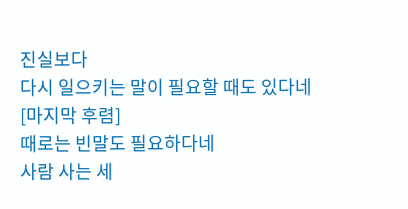진실보다
다시 일으키는 말이 필요할 때도 있다네
[마지막 후렴]
때로는 빈말도 필요하다네
사람 사는 세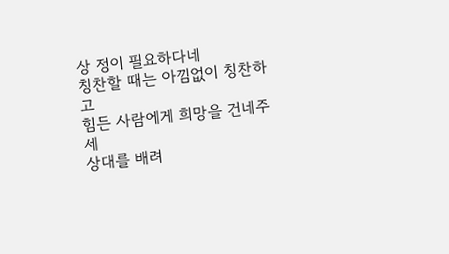상 정이 필요하다네
칭찬할 때는 아낌없이 칭찬하고
힘든 사람에게 희망을 건네주세
상대를 배려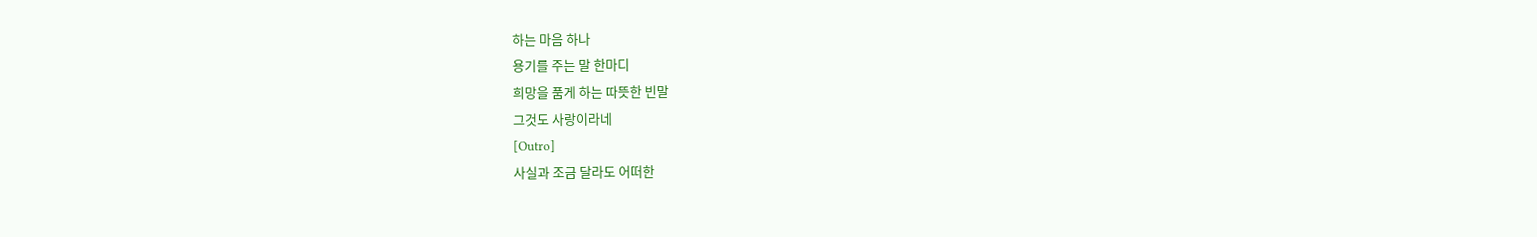하는 마음 하나
용기를 주는 말 한마디
희망을 품게 하는 따뜻한 빈말
그것도 사랑이라네
[Outro]
사실과 조금 달라도 어떠한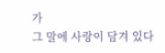가
그 말에 사랑이 담겨 있다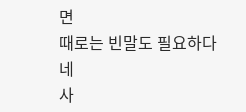면
때로는 빈말도 필요하다네
사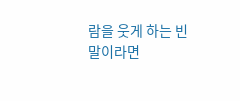람을 웃게 하는 빈말이라면